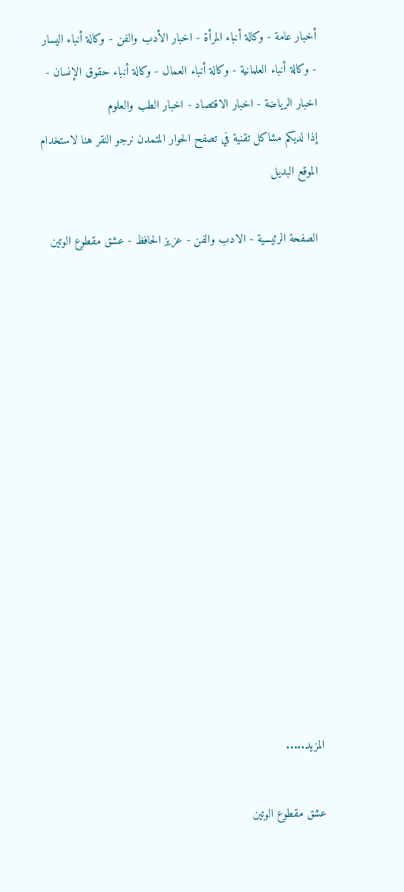أخبار عامة - وكالة أنباء المرأة - اخبار الأدب والفن - وكالة أنباء اليسار - وكالة أنباء العلمانية - وكالة أنباء العمال - وكالة أنباء حقوق الإنسان - اخبار الرياضة - اخبار الاقتصاد - اخبار الطب والعلوم
إذا لديكم مشاكل تقنية في تصفح الحوار المتمدن نرجو النقر هنا لاستخدام الموقع البديل

الصفحة الرئيسية - الادب والفن - عزيز الحافظ - عشق مقطوع الوتين














المزيد.....

عشق مقطوع الوتين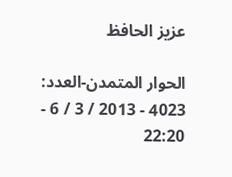عزيز الحافظ

الحوار المتمدن-العدد: 4023 - 2013 / 3 / 6 - 22:20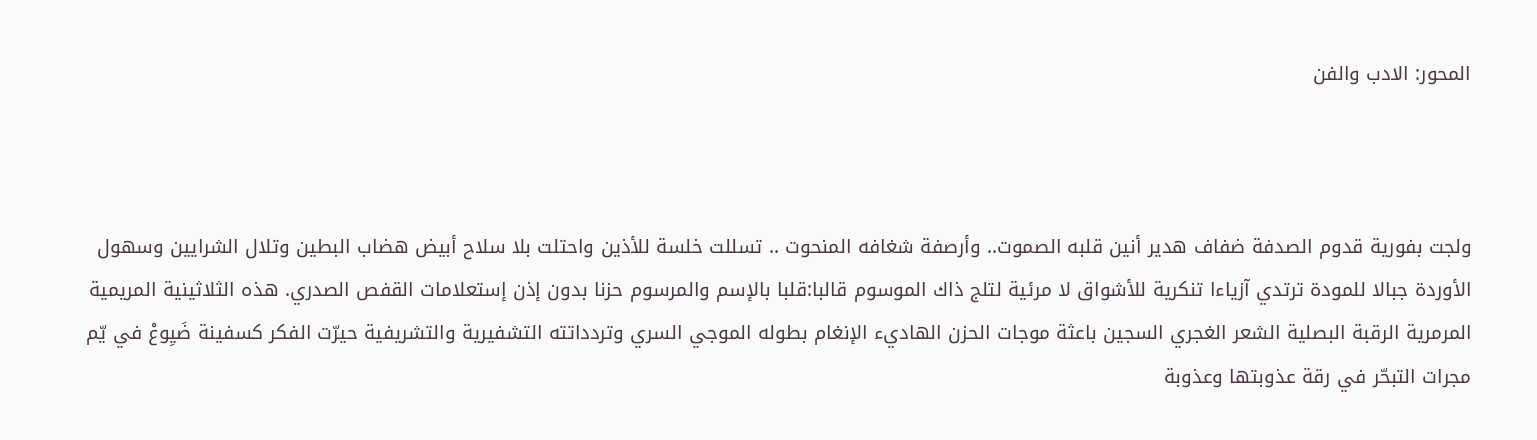المحور: الادب والفن



ولجت بفورية قدوم الصدفة ضفاف هدير أنين قلبه الصموت.. وأرصفة شغافه المنحوت .. تسللت خلسة للأذين واحتلت بلا سلاح أبيض هضاب البطين وتلال الشرايين وسهول الأوردة جبالا للمودة ترتدي آزياءا تنكرية للأشواق لا مرئية لتلج ذاك الموسوم قالبا:قلبا بالإسم والمرسوم حزنا بدون إذن إستعلامات القفص الصدري. هذه الثلاثينية المريمية المرمرية الرقبة البصلية الشعر الغجري السجين باعثة موجات الحزن الهاديء الإنغام بطوله الموجي السري وتردداتته التشفيرية والتشريفية حيرّت الفكر كسفينة ضَيِوعْ في يّم مجرات التبحّر في رقة عذوبتها وعذوبة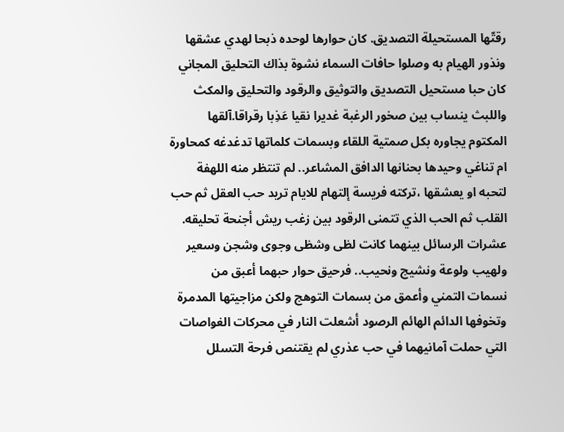رقتّها المستحيلة التصديق. كان حوارها لوحده ذبحا لهدي عشقها ونذور الهيام به وصلوا حافات السماء نشوة بذاك التحليق المجاني كان حبا مستحيل التصديق والتوثيق والرقود والتحليق والمكث واللبث ينساب بين صخور الرغبة غديرا نقيا عَذِبا رقراقا.آلقها المكتوم يجاوره بكل صمتية اللقاء وبسمات كلماتها تدغدغه كمحاورة ام تناغي وحيدها بحنانها الدافق المشاعر.. لم تنتظر منه اللهفة لتحبه او يعشقها ،تركته فريسة إلتهام للايام تريد حب العقل ثم حب القلب ثم الحب الذي تتمنى الرقود بين زغب ريش أجنحة تحليقه. عشرات الرسائل بينهما كانت لظى وشظى وجوى وشجن وسعير ولهيب ولوعة ونشيج ونحيب.. فرحيق حوار حبهما أعبق من نسمات التمني وأعمق من بسمات التوهج ولكن مزاجيتها المدمرة وتخوفها الدائم الهائم الرصود أشعلت النار في محركات الغواصات التي حملت آمانيهما في حب عذري لم يقتنص فرحة التسلل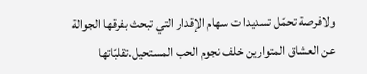ولافرصة تحمّل تسديدا ت سهام الإقدار التي تبحث بفرقها الجوالة عن العشاق المتوارين خلف نجوم الحب المستحيل.تقلبّاتها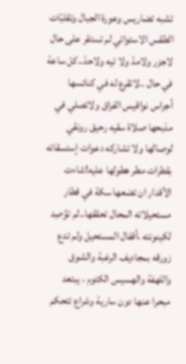تشبه تضاريس وعورة الجبال وتقلبّات الطقس الاستوائي لم تستقر على حال لاجزر ولامدّ ولا تيه ولاحدّ..كل ساعة في حال ..لاتقرع له في كنائسها أجراس نواقيس الفراق ولاتصلي في مذبحها صلاة سقيه رحيق رونقي لوصالها ولا تشاركه دعوات إستسقائه بقطرات مطر هطولها عليه!شاءت الأقدار ان تضعها سكة في قطار مستحيلاته المحال تحققها..لم توُصِد لكينونته ،أقفال المستحيل ولم تدع زورقه بمجاديف الرغبة والشوق واللهفة والهسيس الكتوم ، يبتعد مبحرا عنها دون سارية وشراع تتحكم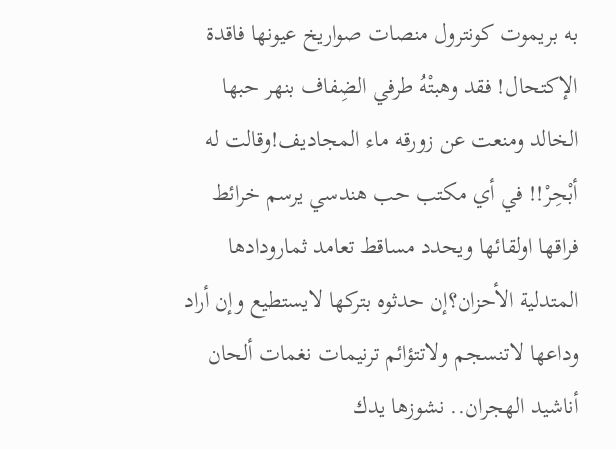به بريموت كونترول منصات صواريخ عيونها فاقدة الإكتحال! فقد وهبتْهُ طرفي الضِفاف بنهر حبها الخالد ومنعت عن زورقه ماء المجاديف!وقالت له أبْحِرْ!! في أي مكتب حب هندسي يرسم خرائط فراقها اولقائها ويحدد مساقط تعامد ثمارودادها المتدلية الأحزان؟إن حدثوه بتركها لايستطيع وإن أراد وداعها لاتنسجم ولاتتؤائم ترنيمات نغمات ألحان أناشيد الهجران.. نشوزها يدك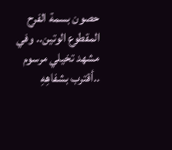حصون بسمة الفرح المقطوع الوتين.. وفي مشهد تخيلي مرسوم ..أقترب بشفاهِهِ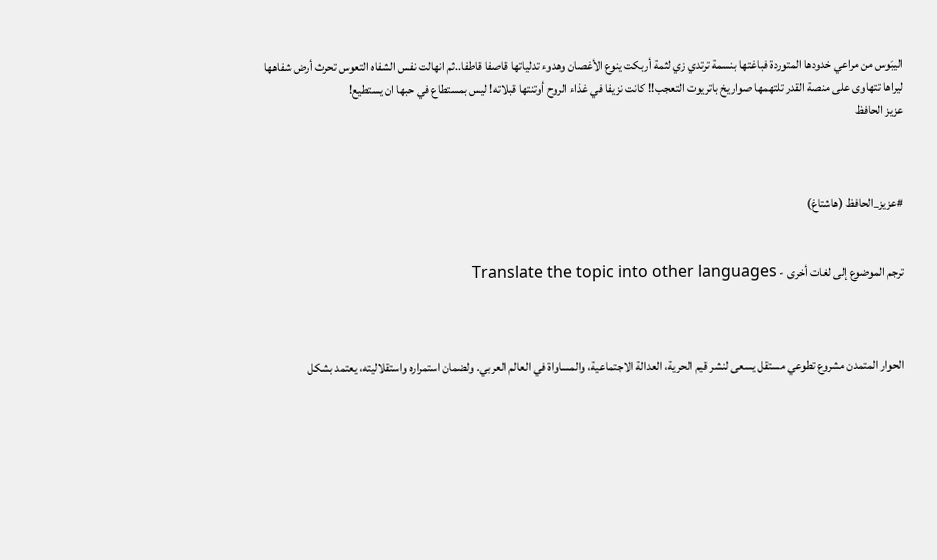اليبَوس من مراعي خدودها المتوردة فباغتها بنسمة ترتدي زي لثمة أربكت ينوع الأغصان وهدوء تدلياتها قاصفا قاطفا..ثم انهالت نفس الشفاه التعوس تحرث أرض شفاهها ليراها تتهاوى على منصة القدر تلتهمها صواريخ باتريوت التعجب!! كانت نزيفا في غذاء الروح أوتنتها قبلاته! ليس بمستطاع في حبها ان يستطيع!
عزيز الحافظ



#عزيز_الحافظ (هاشتاغ)


ترجم الموضوع إلى لغات أخرى - Translate the topic into other languages



الحوار المتمدن مشروع تطوعي مستقل يسعى لنشر قيم الحرية، العدالة الاجتماعية، والمساواة في العالم العربي. ولضمان استمراره واستقلاليته، يعتمد بشكل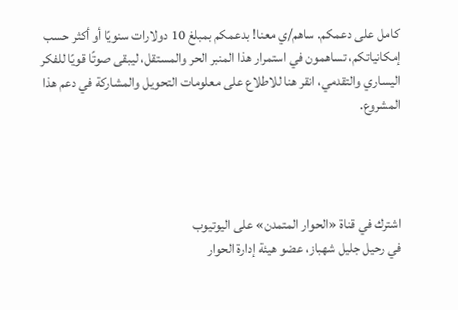كامل على دعمكم. ساهم/ي معنا! بدعمكم بمبلغ 10 دولارات سنويًا أو أكثر حسب إمكانياتكم، تساهمون في استمرار هذا المنبر الحر والمستقل، ليبقى صوتًا قويًا للفكر اليساري والتقدمي، انقر هنا للاطلاع على معلومات التحويل والمشاركة في دعم هذا المشروع.




اشترك في قناة «الحوار المتمدن» على اليوتيوب
في رحيل جليل شهباز، عضو هيئة إدارة الحوار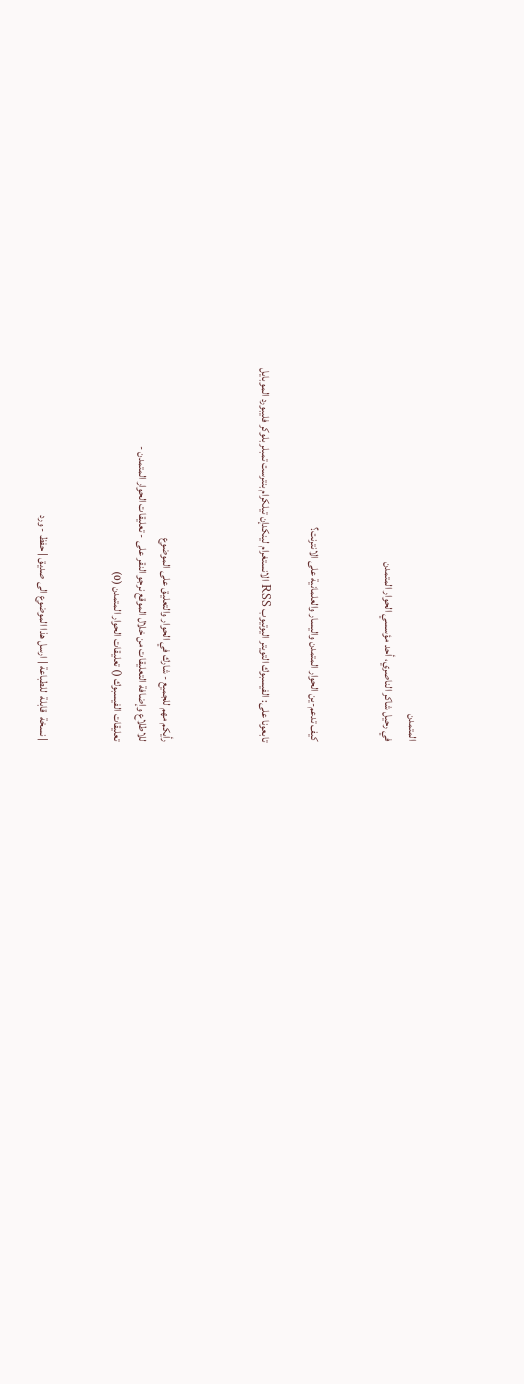المتمدن
في رحيل شاكر الناصري، أحد مؤسسي الحوار المتمدن


كيف تدعم-ين الحوار المتمدن واليسار والعلمانية على الانترنت؟

تابعونا على: الفيسبوك التويتر اليوتيوب RSS الانستغرام لينكدإن تيلكرام بنترست تمبلر بلوكر فليبورد الموبايل



رأيكم مهم للجميع - شارك في الحوار والتعليق على الموضوع
للاطلاع وإضافة التعليقات من خلال الموقع نرجو النقر على - تعليقات الحوار المتمدن -
تعليقات الفيسبوك () تعليقات الحوار المتمدن (0)


| نسخة  قابلة  للطباعة | ارسل هذا الموضوع الى صديق | حفظ - ورد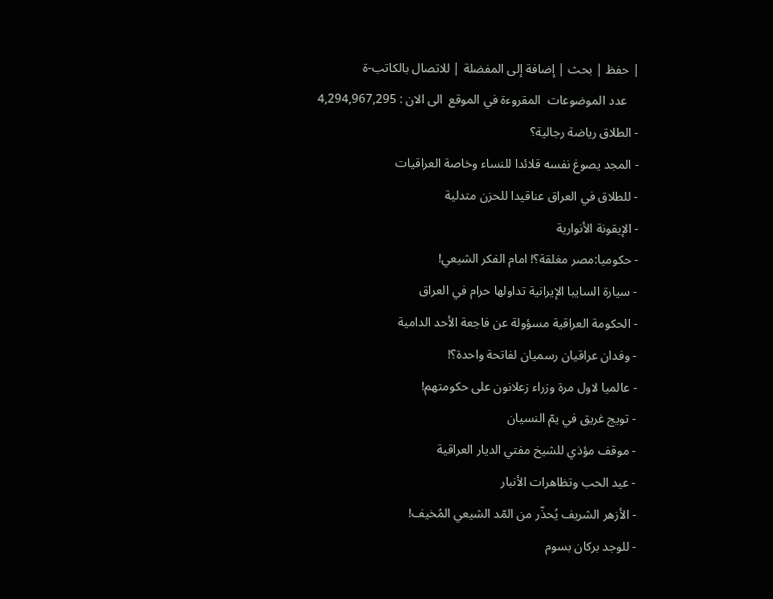| حفظ | بحث | إضافة إلى المفضلة | للاتصال بالكاتب-ة
    عدد الموضوعات  المقروءة في الموقع  الى الان : 4,294,967,295
- الطلاق رياضة رجالية؟
- المجد يصوغ نفسه قلائدا للنساء وخاصة العراقيات
- للطلاق في العراق عناقيدا للحزن متدلية
- الإيقونة الأنوارية
- حكوميا:مصر مغلقة؟! امام الفكر الشيعي!
- سيارة السايبا الإيرانية تداولها حرام في العراق
- الحكومة العراقية مسؤولة عن فاجعة الأحد الدامية
- وفدان عراقيان رسميان لفاتحة واحدة؟!
- عالميا لاول مرة وزراء زعلانون على حكومتهم!
- تويج غريق في يمّ النسيان
- موقف مؤذي للشيخ مفتي الديار العراقية
- عيد الحب وتظاهرات الأنبار
- الأزهر الشريف يُحذّر من المّد الشيعي المُخيف!
- للوجد بركان بسوم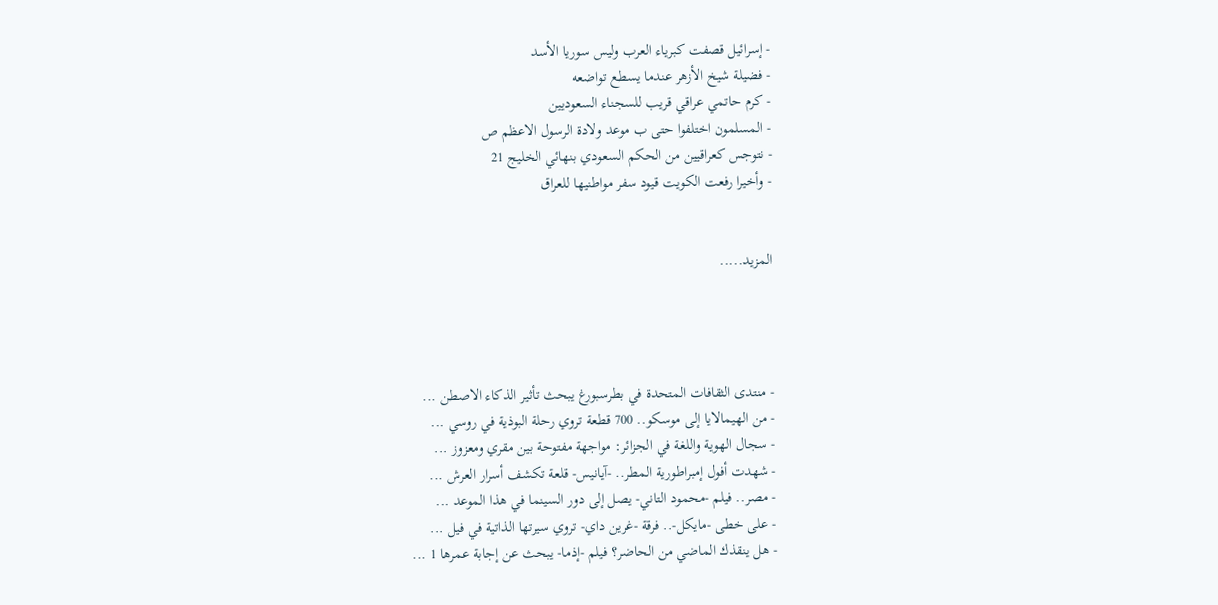- إسرائيل قصفت كبرياء العرب وليس سوريا الأسد
- فضيلة شيخ الأزهر عندما يسطع تواضعه
- كرم حاتمي عراقي قريب للسجناء السعوديين
- المسلمون اختلفوا حتى ب موعد ولادة الرسول الاعظم ص
- نتوجس كعراقيين من الحكم السعودي بنهائي الخليج 21
- وأخيرا رفعت الكويت قيود سفر مواطنيها للعراق


المزيد.....




- منتدى الثقافات المتحدة في بطرسبورغ يبحث تأثير الذكاء الاصطن ...
- من الهيمالايا إلى موسكو.. 700 قطعة تروي رحلة البوذية في روسي ...
- سجال الهوية واللغة في الجزائر: مواجهة مفتوحة بين مقري ومعزوز ...
- شهدت أفول إمبراطورية المطر.. -آيانيس- قلعة تكشف أسرار العرش ...
- مصر.. فيلم -محمود التاني- يصل إلى دور السينما في هذا الموعد ...
- على خطى -مايكل-.. فرقة -غرين داي- تروي سيرتها الذاتية في فيل ...
- هل ينقذك الماضي من الحاضر؟ فيلم -إذما- يبحث عن إجابة عمرها 1 ...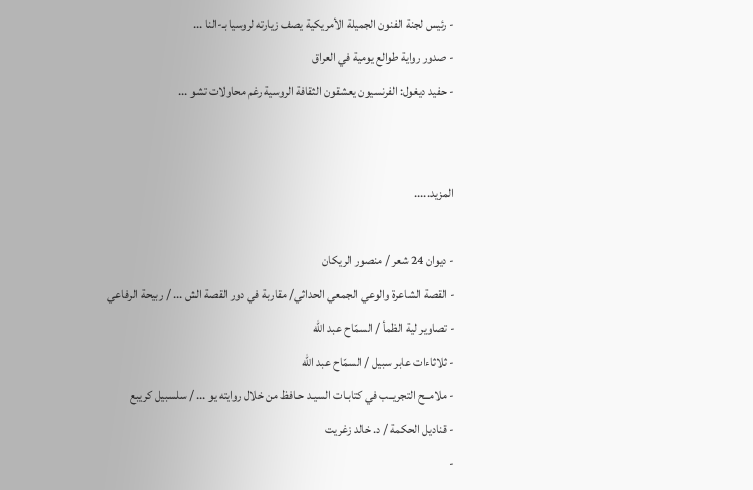- رئيس لجنة الفنون الجميلة الأمريكية يصف زيارته لروسيا بـ-النا ...
- صدور رواية طوالع يومية في العراق
- حفيد ديغول: الفرنسيون يعشقون الثقافة الروسية رغم محاولات تشو ...


المزيد.....

- ديوان 24 شعر / منصور الريكان
- القصة الشاعرة والوعي الجمعي الحداثي/ مقاربة في دور القصة الش ... / ربيحة الرفاعي
- تصاوير لية الظمأ / السمّاح عبد الله
- ثلاثاءات عابر سبيل / السمّاح عبد الله
- ملامــح التجريــب في كتابـات السيـد حـافظ من خلال روايته يو ... / سلسبيل كريبع
- قناديل الحكمة / د. خالد زغريت
-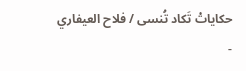حكاياتْ تَكاد تُنسى / فلاح العيفاري
-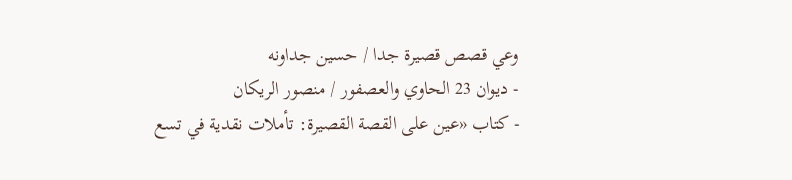وعي قصص قصيرة جدا / حسين جداونه
- ديوان 23 الحاوي والعصفور / منصور الريكان
- كتاب «عين على القصة القصيرة: تأملات نقدية في تسع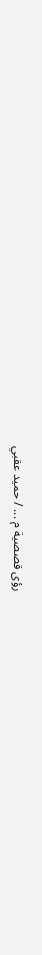رؤى قصصية م ... / حميد عقبي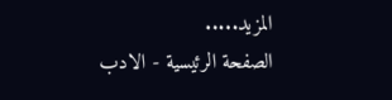المزيد.....
الصفحة الرئيسية - الادب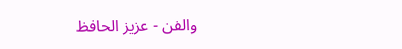والفن - عزيز الحافظ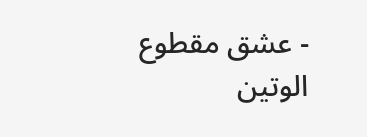- عشق مقطوع الوتين